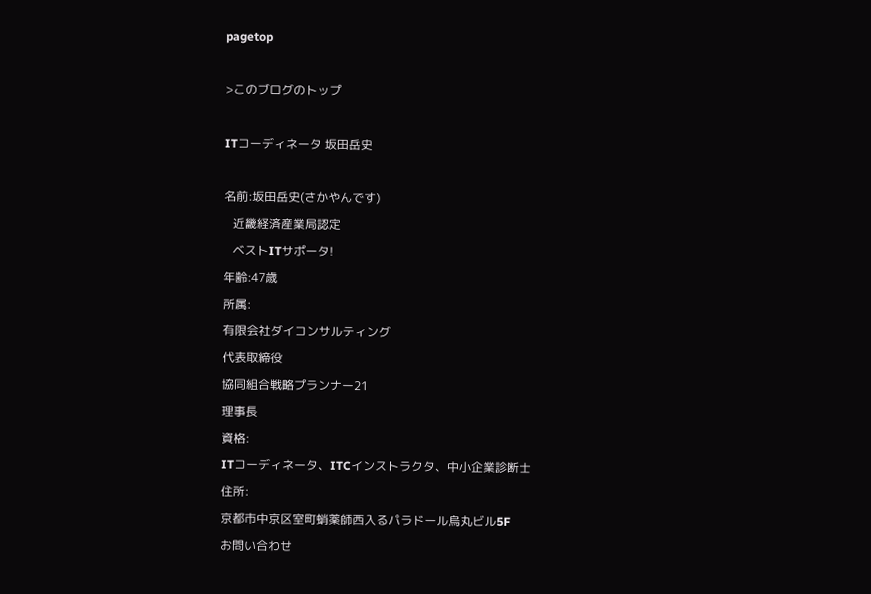pagetop

>このブログのトップ

ITコーディネータ 坂田岳史

名前:坂田岳史(さかやんです)
   近畿経済産業局認定
   ベストITサポータ!
年齢:47歳
所属:
有限会社ダイコンサルティング
代表取締役
協同組合戦略プランナー21
理事長
資格:
ITコーディネータ、ITCインストラクタ、中小企業診断士
住所:
京都市中京区室町蛸薬師西入るパラドール烏丸ビル5F
お問い合わせ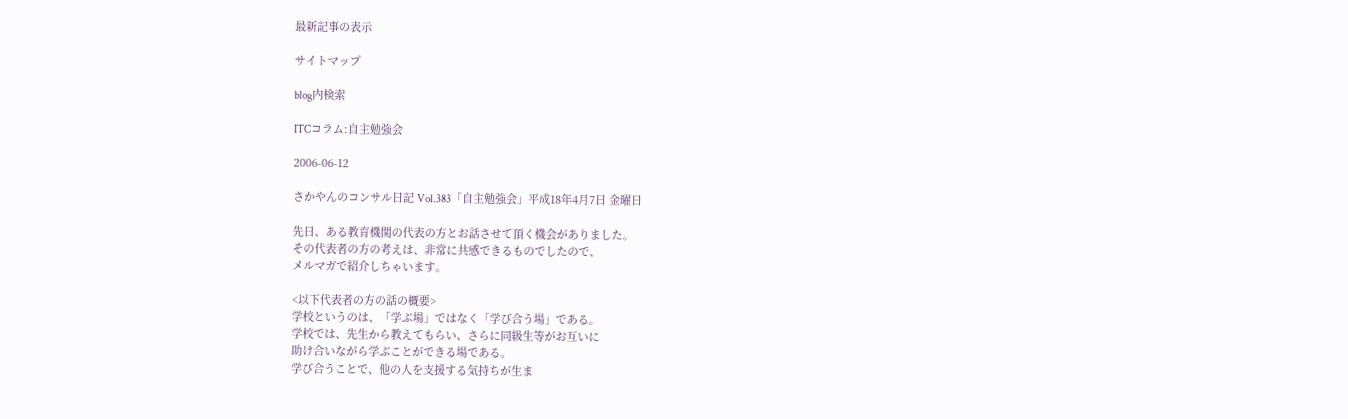最新記事の表示

サイトマップ

blog内検索

ITCコラム:自主勉強会

2006-06-12

さかやんのコンサル日記 Vol.383「自主勉強会」平成18年4月7日 金曜日

先日、ある教育機関の代表の方とお話させて頂く機会がありました。
その代表者の方の考えは、非常に共感できるものでしたので、
メルマガで紹介しちゃいます。

<以下代表者の方の話の概要>
学校というのは、「学ぶ場」ではなく「学び合う場」である。
学校では、先生から教えてもらい、さらに同級生等がお互いに
助け合いながら学ぶことができる場である。
学び合うことで、他の人を支援する気持ちが生ま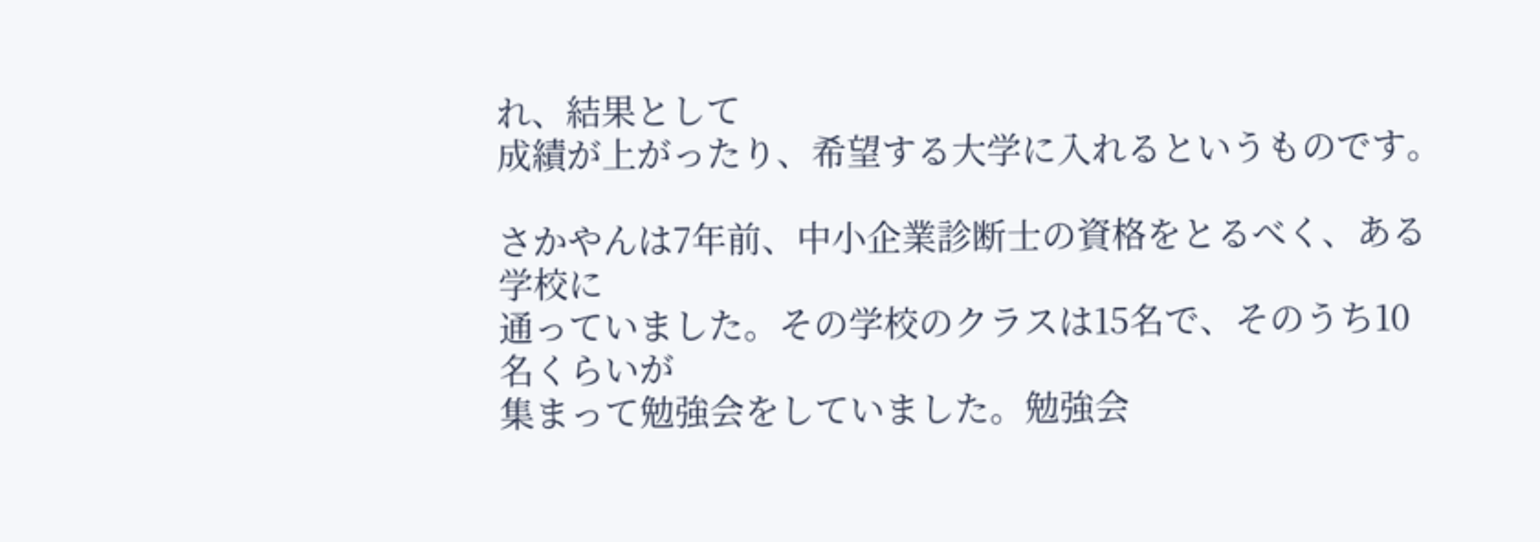れ、結果として
成績が上がったり、希望する大学に入れるというものです。

さかやんは7年前、中小企業診断士の資格をとるべく、ある学校に
通っていました。その学校のクラスは15名で、そのうち10名くらいが
集まって勉強会をしていました。勉強会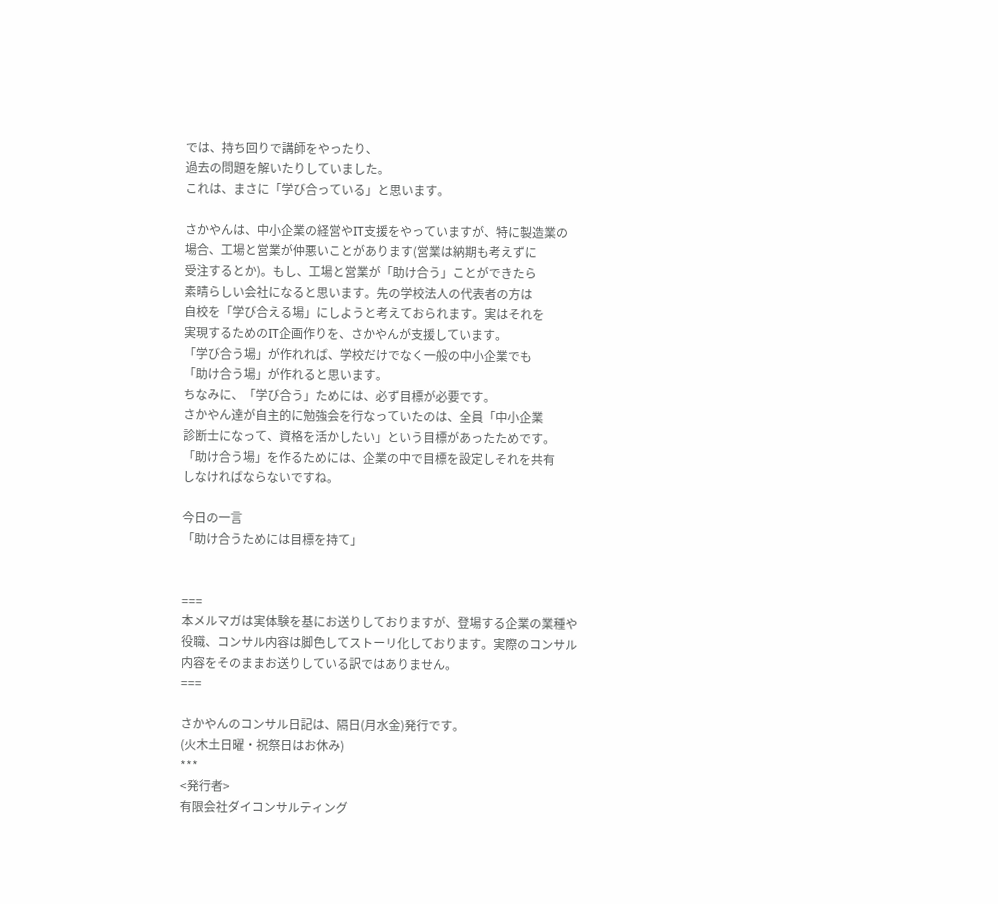では、持ち回りで講師をやったり、
過去の問題を解いたりしていました。
これは、まさに「学び合っている」と思います。

さかやんは、中小企業の経営やIT支援をやっていますが、特に製造業の
場合、工場と営業が仲悪いことがあります(営業は納期も考えずに
受注するとか)。もし、工場と営業が「助け合う」ことができたら
素晴らしい会社になると思います。先の学校法人の代表者の方は
自校を「学び合える場」にしようと考えておられます。実はそれを
実現するためのIT企画作りを、さかやんが支援しています。
「学び合う場」が作れれば、学校だけでなく一般の中小企業でも
「助け合う場」が作れると思います。
ちなみに、「学び合う」ためには、必ず目標が必要です。
さかやん達が自主的に勉強会を行なっていたのは、全員「中小企業
診断士になって、資格を活かしたい」という目標があったためです。
「助け合う場」を作るためには、企業の中で目標を設定しそれを共有
しなければならないですね。

今日の一言
「助け合うためには目標を持て」


===
本メルマガは実体験を基にお送りしておりますが、登場する企業の業種や
役職、コンサル内容は脚色してストーリ化しております。実際のコンサル
内容をそのままお送りしている訳ではありません。
===

さかやんのコンサル日記は、隔日(月水金)発行です。
(火木土日曜・祝祭日はお休み)
***
<発行者>
有限会社ダイコンサルティング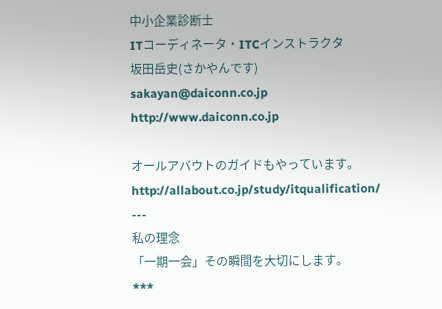中小企業診断士
ITコーディネータ・ITCインストラクタ
坂田岳史(さかやんです)
sakayan@daiconn.co.jp
http://www.daiconn.co.jp

オールアバウトのガイドもやっています。
http://allabout.co.jp/study/itqualification/
---
私の理念
「一期一会」その瞬間を大切にします。
***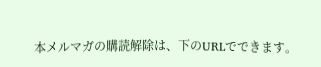本メルマガの購読解除は、下のURLでできます。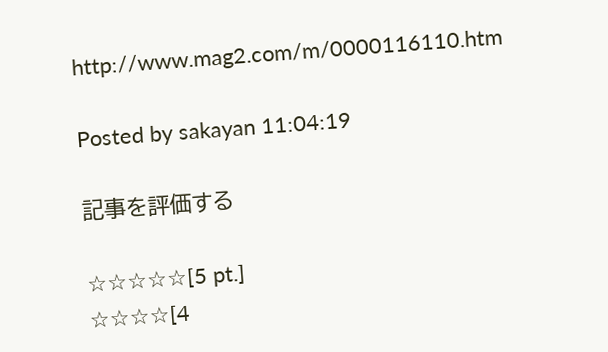http://www.mag2.com/m/0000116110.htm

Posted by sakayan 11:04:19

記事を評価する

☆☆☆☆☆[5 pt.]
☆☆☆☆[4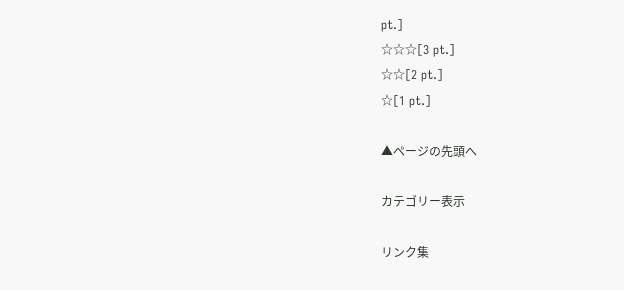pt.]
☆☆☆[3 pt.]
☆☆[2 pt.]
☆[1 pt.]

▲ページの先頭へ

カテゴリー表示

リンク集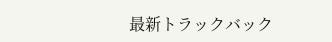最新トラックバック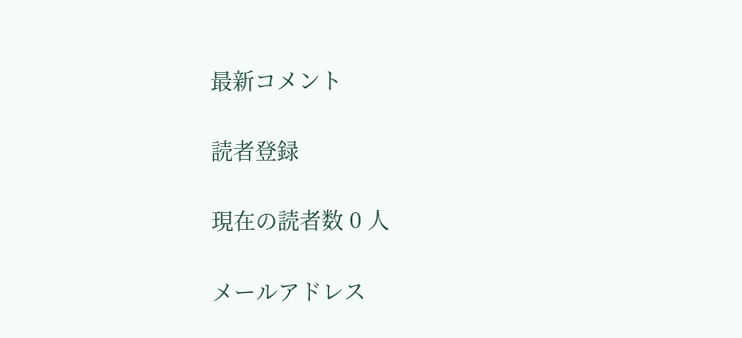最新コメント

読者登録

現在の読者数 0 人

メールアドレス